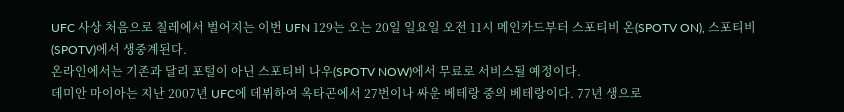UFC 사상 처음으로 칠레에서 벌어지는 이번 UFN 129는 오는 20일 일요일 오전 11시 메인카드부터 스포티비 온(SPOTV ON), 스포티비(SPOTV)에서 생중계된다.
온라인에서는 기존과 달리 포털이 아닌 스포티비 나우(SPOTV NOW)에서 무료로 서비스될 예정이다.
데미안 마이아는 지난 2007년 UFC에 데뷔하여 옥타곤에서 27번이나 싸운 베테랑 중의 베테랑이다. 77년 생으로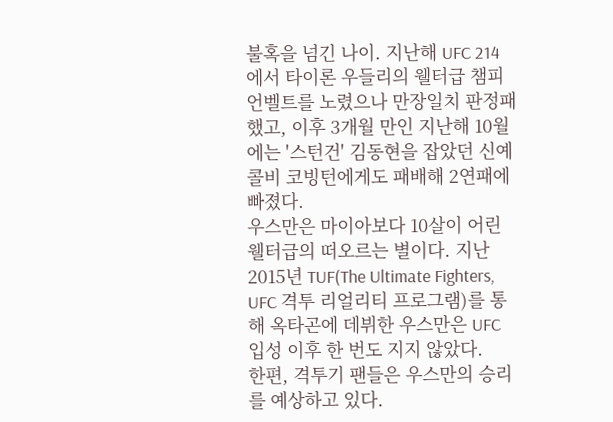불혹을 넘긴 나이. 지난해 UFC 214에서 타이론 우들리의 웰터급 챔피언벨트를 노렸으나 만장일치 판정패했고, 이후 3개월 만인 지난해 10월에는 '스턴건' 김동현을 잡았던 신예 콜비 코빙턴에게도 패배해 2연패에 빠졌다.
우스만은 마이아보다 10살이 어린 웰터급의 떠오르는 별이다. 지난 2015년 TUF(The Ultimate Fighters, UFC 격투 리얼리티 프로그램)를 통해 옥타곤에 데뷔한 우스만은 UFC 입성 이후 한 번도 지지 않았다.
한편, 격투기 팬들은 우스만의 승리를 예상하고 있다.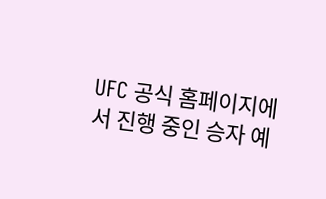UFC 공식 홈페이지에서 진행 중인 승자 예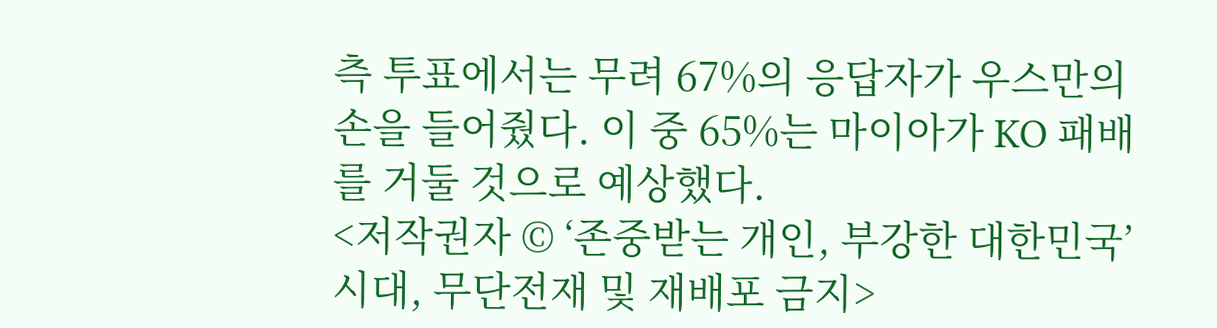측 투표에서는 무려 67%의 응답자가 우스만의 손을 들어줬다. 이 중 65%는 마이아가 KO 패배를 거둘 것으로 예상했다.
<저작권자 © ‘존중받는 개인, 부강한 대한민국’ 시대, 무단전재 및 재배포 금지>